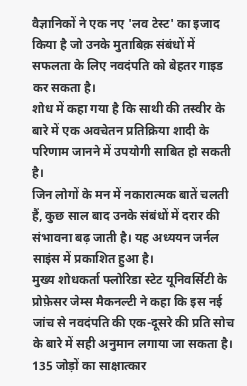वैज्ञानिकों ने एक नए 'लव टेस्ट' का इजाद किया है जो उनके मुताबिक़ संबंधों में सफलता के लिए नवदंपति को बेहतर गाइड कर सकता है।
शोध में कहा गया है कि साथी की तस्वीर के बारे में एक अवचेतन प्रतिक्रिया शादी के परिणाम जानने में उपयोगी साबित हो सकती है।
जिन लोगों के मन में नकारात्मक बातें चलती हैं, कुछ साल बाद उनके संबंधों में दरार की संभावना बढ़ जाती है। यह अध्ययन जर्नल साइंस में प्रकाशित हुआ है।
मुख्य शोधकर्ता फ्लोरिडा स्टेट यूनिवर्सिटी के प्रोफ़ेसर जेम्स मैकनल्टी ने कहा कि इस नई जांच से नवदंपति की एक-दूसरे की प्रति सोच के बारे में सही अनुमान लगाया जा सकता है।
135 जोड़ों का साक्षात्कार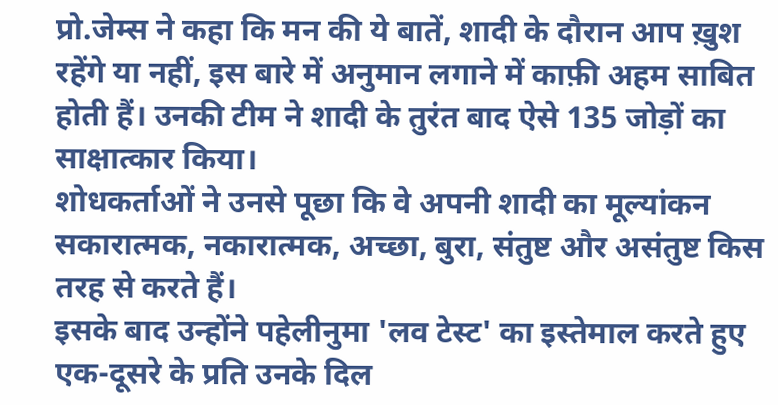प्रो.जेम्स ने कहा कि मन की ये बातें, शादी के दौरान आप ख़ुश रहेंगे या नहीं, इस बारे में अनुमान लगाने में काफ़ी अहम साबित होती हैं। उनकी टीम ने शादी के तुरंत बाद ऐसे 135 जोड़ों का साक्षात्कार किया।
शोधकर्ताओं ने उनसे पूछा कि वे अपनी शादी का मूल्यांकन सकारात्मक, नकारात्मक, अच्छा, बुरा, संतुष्ट और असंतुष्ट किस तरह से करते हैं।
इसके बाद उन्होंने पहेलीनुमा 'लव टेस्ट' का इस्तेमाल करते हुए एक-दूसरे के प्रति उनके दिल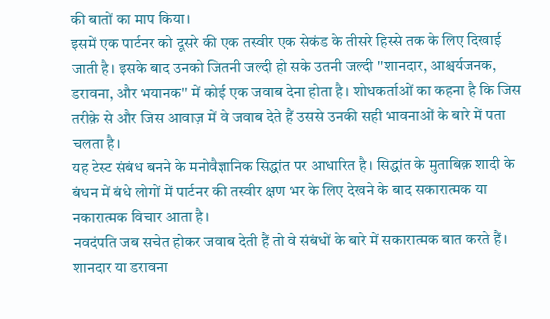की बातों का माप किया।
इसमें एक पार्टनर को दूसरे की एक तस्वीर एक सेकंड के तीसरे हिस्से तक के लिए दिखाई जाती है। इसके बाद उनको जितनी जल्दी हो सके उतनी जल्दी ''शानदार, आश्चर्यजनक, डरावना, और भयानक'' में कोई एक जवाब देना होता है। शोधकर्ताओं का कहना है कि जिस तरीक़े से और जिस आवाज़ में वे जवाब देते हैं उससे उनकी सही भावनाओं के बारे में पता चलता है।
यह टेस्ट संबंध बनने के मनोवैज्ञानिक सिद्धांत पर आधारित है। सिद्धांत के मुताबिक़ शादी के बंधन में बंधे लोगों में पार्टनर की तस्वीर क्षण भर के लिए देखने के बाद सकारात्मक या नकारात्मक विचार आता है।
नवदंपति जब सचेत होकर जवाब देती हैं तो वे संबंधों के बारे में सकारात्मक बात करते हैं।
शानदार या डरावना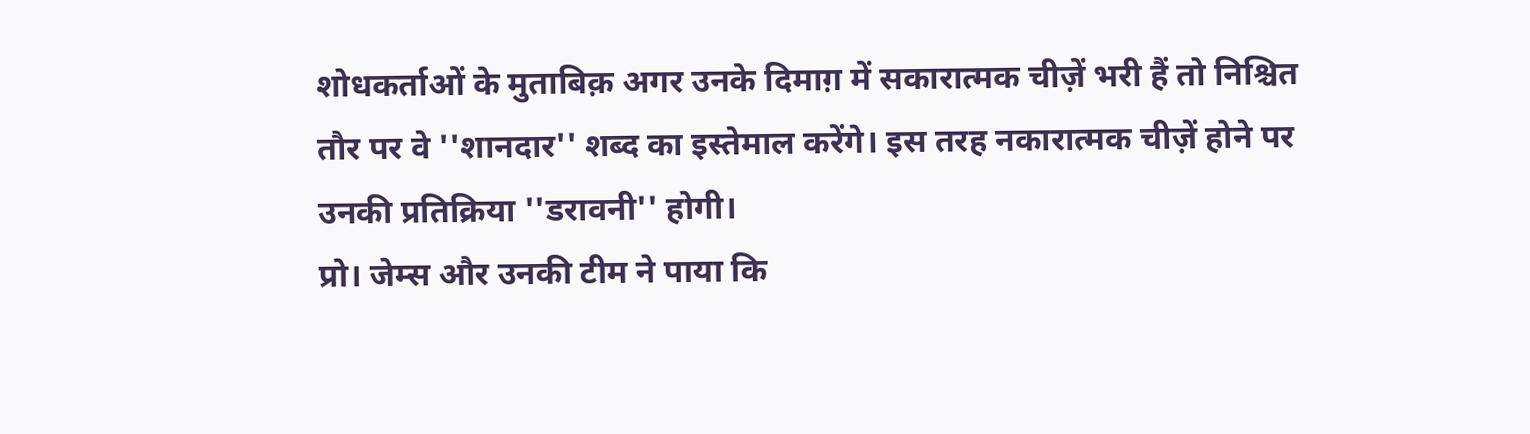शोधकर्ताओं के मुताबिक़ अगर उनके दिमाग़ में सकारात्मक चीज़ें भरी हैं तो निश्चित तौर पर वे ''शानदार'' शब्द का इस्तेमाल करेंगे। इस तरह नकारात्मक चीज़ें होने पर उनकी प्रतिक्रिया ''डरावनी'' होगी।
प्रो। जेम्स और उनकी टीम ने पाया कि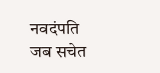नवदंपति जब सचेत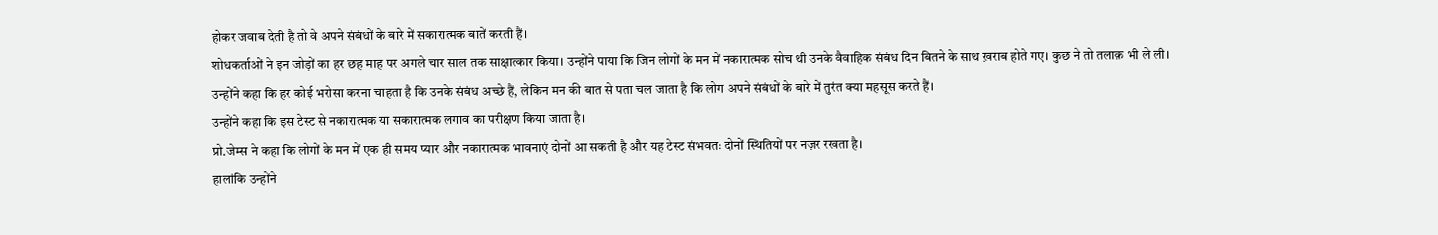होकर जवाब देती है तो वे अपने संबंधों के बारे में सकारात्मक बातें करती हैं।
शोधकर्ताओं ने इन जोड़ों का हर छह माह पर अगले चार साल तक साक्षात्कार किया। उन्होंने पाया कि जिन लोगों के मन में नकारात्मक सोच थी उनके वैवाहिक संबंध दिन बितने के साथ ख़राब होते गए। कुछ ने तो तलाक़ भी ले ली।
उन्होंने कहा कि हर कोई भरोसा करना चाहता है कि उनके संबंध अच्छे हैं, लेकिन मन की बात से पता चल जाता है कि लोग अपने संबंधों के बारे में तुरंत क्या महसूस करते हैं।
उन्होंने कहा कि इस टेस्ट से नकारात्मक या सकारात्मक लगाव का परीक्षण किया जाता है।
प्रो.जेम्स ने कहा कि लोगों के मन में एक ही समय प्यार और नकारात्मक भावनाएं दोनों आ सकती है और यह टेस्ट संभवतः दोनों स्थितियों पर नज़र रखता है।
हालांकि उन्होंने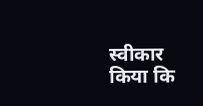स्वीकार किया कि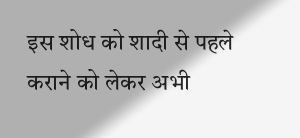इस शोध को शादी से पहले कराने को लेकर अभी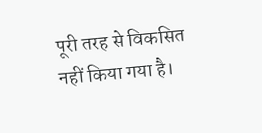पूरी तरह से विकसित नहीं किया गया है।